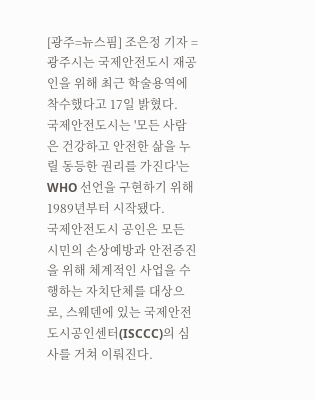[광주=뉴스핌] 조은정 기자 = 광주시는 국제안전도시 재공인을 위해 최근 학술용역에 착수했다고 17일 밝혔다.
국제안전도시는 '모든 사람은 건강하고 안전한 삶을 누릴 동등한 권리를 가진다'는 WHO 선언을 구현하기 위해 1989년부터 시작됐다.
국제안전도시 공인은 모든 시민의 손상예방과 안전증진을 위해 체계적인 사업을 수행하는 자치단체를 대상으로, 스웨덴에 있는 국제안전도시공인센터(ISCCC)의 심사를 거쳐 이뤄진다.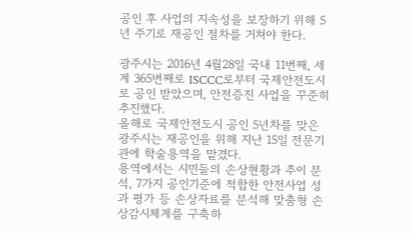공인 후 사업의 지속성을 보장하기 위해 5년 주기로 재공인 절차를 거쳐야 한다.

광주시는 2016년 4월28일 국내 11번째, 세계 365번째로 ISCCC로부터 국제안전도시로 공인 받았으며, 안전증진 사업을 꾸준히 추진했다.
올해로 국제안전도시 공인 5년차를 맞은 광주시는 재공인을 위해 지난 15일 전문기관에 학술용역을 맡겼다.
용역에서는 시민들의 손상현황과 추이 분석, 7가지 공인기준에 적합한 안전사업 성과 평가 등 손상자료를 분석해 맞춤형 손상감시체계를 구축하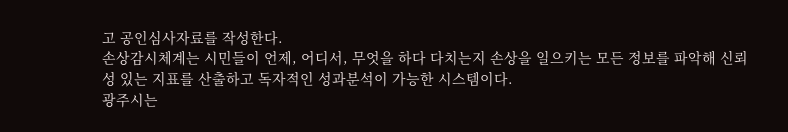고 공인심사자료를 작성한다.
손상감시체계는 시민들이 언제, 어디서, 무엇을 하다 다치는지 손상을 일으키는 모든 정보를 파악해 신뢰성 있는 지표를 산출하고 독자적인 성과분석이 가능한 시스템이다.
광주시는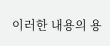이러한 내용의 용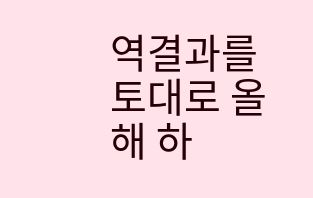역결과를 토대로 올해 하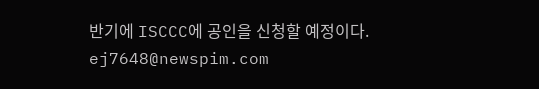반기에 ISCCC에 공인을 신청할 예정이다.
ej7648@newspim.com